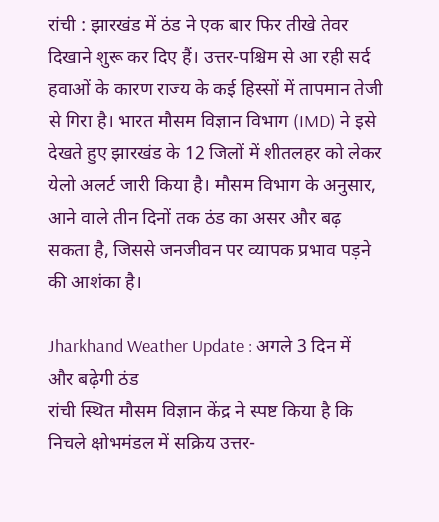रांची : झारखंड में ठंड ने एक बार फिर तीखे तेवर दिखाने शुरू कर दिए हैं। उत्तर-पश्चिम से आ रही सर्द हवाओं के कारण राज्य के कई हिस्सों में तापमान तेजी से गिरा है। भारत मौसम विज्ञान विभाग (IMD) ने इसे देखते हुए झारखंड के 12 जिलों में शीतलहर को लेकर येलो अलर्ट जारी किया है। मौसम विभाग के अनुसार, आने वाले तीन दिनों तक ठंड का असर और बढ़ सकता है, जिससे जनजीवन पर व्यापक प्रभाव पड़ने की आशंका है।

Jharkhand Weather Update : अगले 3 दिन में और बढ़ेगी ठंड
रांची स्थित मौसम विज्ञान केंद्र ने स्पष्ट किया है कि निचले क्षोभमंडल में सक्रिय उत्तर-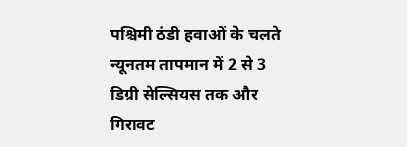पश्चिमी ठंडी हवाओं के चलते न्यूनतम तापमान में 2 से 3 डिग्री सेल्सियस तक और गिरावट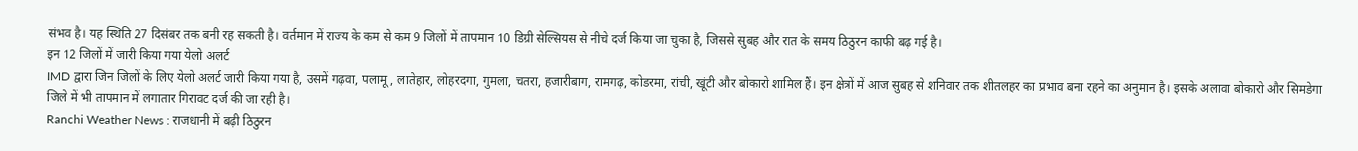संभव है। यह स्थिति 27 दिसंबर तक बनी रह सकती है। वर्तमान में राज्य के कम से कम 9 जिलों में तापमान 10 डिग्री सेल्सियस से नीचे दर्ज किया जा चुका है, जिससे सुबह और रात के समय ठिठुरन काफी बढ़ गई है।
इन 12 जिलों में जारी किया गया येलो अलर्ट
IMD द्वारा जिन जिलों के लिए येलो अलर्ट जारी किया गया है, उसमें गढ़वा, पलामू, लातेहार, लोहरदगा, गुमला, चतरा, हजारीबाग, रामगढ़, कोडरमा, रांची, खूंटी और बोकारो शामिल हैं। इन क्षेत्रों में आज सुबह से शनिवार तक शीतलहर का प्रभाव बना रहने का अनुमान है। इसके अलावा बोकारो और सिमडेगा जिले में भी तापमान में लगातार गिरावट दर्ज की जा रही है।
Ranchi Weather News : राजधानी में बढ़ी ठिठुरन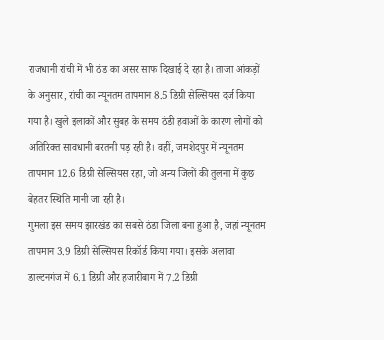राजधानी रांची में भी ठंड का असर साफ दिखाई दे रहा है। ताजा आंकड़ों के अनुसार, रांची का न्यूनतम तापमान 8.5 डिग्री सेल्सियस दर्ज किया गया है। खुले इलाकों और सुबह के समय ठंडी हवाओं के कारण लोगों को अतिरिक्त सावधानी बरतनी पड़ रही है। वहीं, जमशेदपुर में न्यूनतम तापमान 12.6 डिग्री सेल्सियस रहा, जो अन्य जिलों की तुलना में कुछ बेहतर स्थिति मानी जा रही है।
गुमला इस समय झारखंड का सबसे ठंडा जिला बना हुआ है, जहां न्यूनतम तापमान 3.9 डिग्री सेल्सियस रिकॉर्ड किया गया। इसके अलावा डाल्टनगंज में 6.1 डिग्री और हजारीबाग में 7.2 डिग्री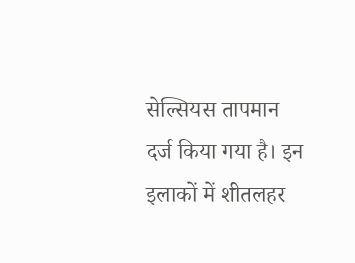सेल्सियस तापमान दर्ज किया गया है। इन इलाकों में शीतलहर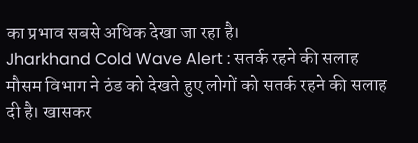का प्रभाव सबसे अधिक देखा जा रहा है।
Jharkhand Cold Wave Alert : सतर्क रहने की सलाह
मौसम विभाग ने ठंड को देखते हुए लोगों को सतर्क रहने की सलाह दी है। खासकर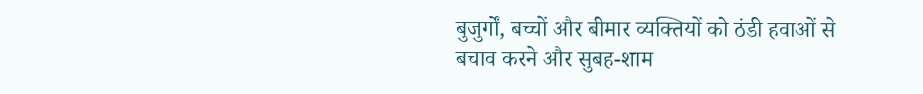बुजुर्गों, बच्चों और बीमार व्यक्तियों को ठंडी हवाओं से बचाव करने और सुबह-शाम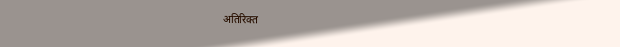अतिरिक्त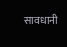सावधानी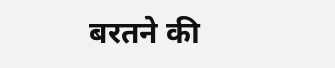बरतने की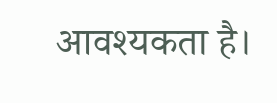आवश्यकता है।